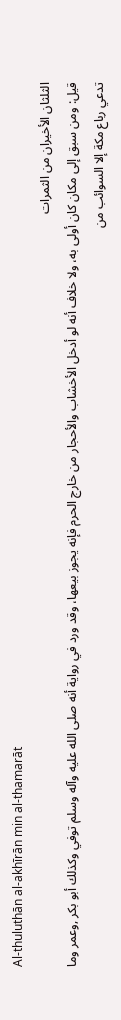Al-thuluthān al-akhīrān min al-thamarāt
الثلثان الأخيران من الثمرات
قيل: ومن سبق إلى مكان كان أولى به، ولا خلاف أنه لو أدخل الأخشاب والأحجار من خارج الحرم فإنه يجوز بيعها، وقد ورد في رواية أنه صلى الله عليه وآله وسلم توفي وكذلك أبو بكر ,وعمر وما تدعي رباع مكة إلا السوائب من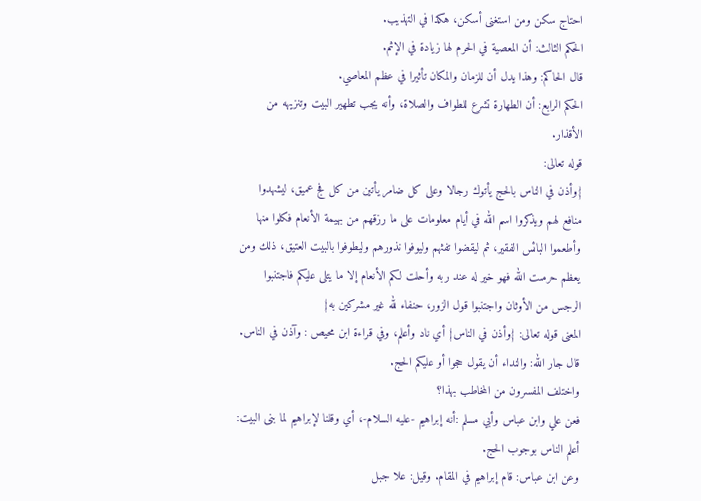احتاج سكن ومن استغنى أسكن، هكذا في التهذيب.
الحكم الثالث: أن المعصية في الحرم لها زيادة في الإثم.
قال الحاكم: وهذا يدل أن للزمان والمكان تأثيرا في عظم المعاصي.
الحكم الرابع: أن الطهارة تشرع للطواف والصلاة، وأنه يجب تطهير البيت وتنزيهه من الأقذار.
قوله تعالى:
{وأذن في الناس بالحج يأتوك رجالا وعلى كل ضامر يأتين من كل فج عميق، ليشهدوا منافع لهم ويذكروا اسم الله في أيام معلومات على ما رزقهم من بهيمة الأنعام فكلوا منها وأطعموا البائس الفقير، ثم ليقضوا تفثهم وليوفوا نذورهم وليطوفوا بالبيت العتيق، ذلك ومن يعظم حرمىت الله فهو خير له عند ربه وأحلت لكم الأنعام إلا ما يتلى عليكم فاجتنبوا الرجس من الأوثان واجتنبوا قول الزور، حنفاء لله غير مشركين به}
المعنى قوله تعالى: {وأذن في الناس} أي ناد وأعلم، وفي قراءة ابن محيص : وآذن في الناس.
قال جار الله: والنداء أن يقول حجوا أو عليكم الحج.
واختلف المفسرون من المخاطب بهذا؟
فعن علي وابن عباس وأبي مسلم :أنه إبراهيم -عليه السلام-، أي وقلنا لإبراهيم لما بنى البيت: أعلم الناس بوجوب الحج.
وعن ابن عباس: قام إبراهيم في المقام. وقيل: علا جبل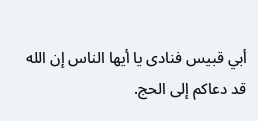أبي قبيس فنادى يا أيها الناس إن الله قد دعاكم إلى الحج.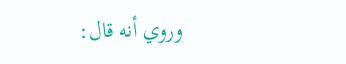وروي أنه قال: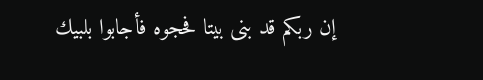إن ربكم قد بنى بيتا فحجوه فأجابوا بلبيك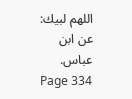اللهم لبيك: عن ابن عباس.
Page 334